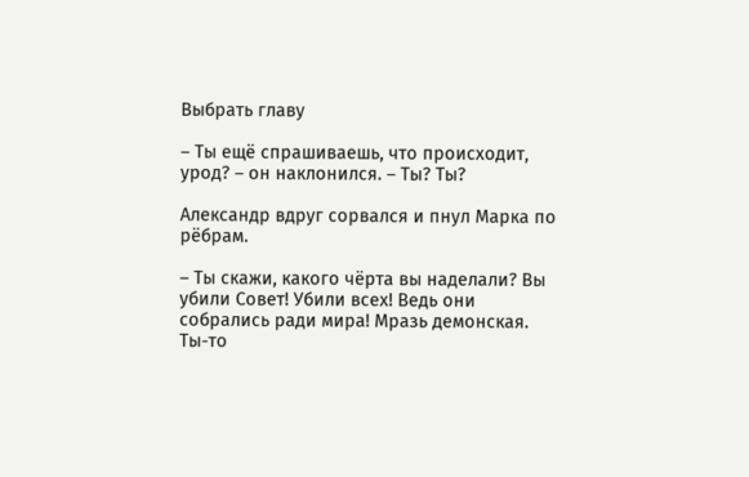Выбрать главу

– Ты ещё спрашиваешь, что происходит, урод? – он наклонился. – Ты? Ты?

Александр вдруг сорвался и пнул Марка по рёбрам.

– Ты скажи, какого чёрта вы наделали? Вы убили Совет! Убили всех! Ведь они собрались ради мира! Мразь демонская. Ты-то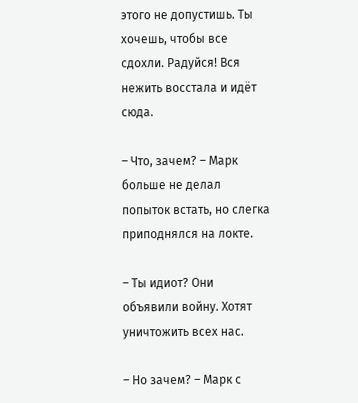этого не допустишь. Ты хочешь, чтобы все сдохли. Радуйся! Вся нежить восстала и идёт сюда.

– Что, зачем? – Марк больше не делал попыток встать, но слегка приподнялся на локте.

– Ты идиот? Они объявили войну. Хотят уничтожить всех нас.

– Но зачем? – Марк с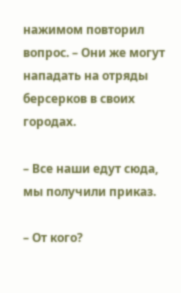нажимом повторил вопрос. – Они же могут нападать на отряды берсерков в своих городах.

– Все наши едут сюда, мы получили приказ.

– От кого?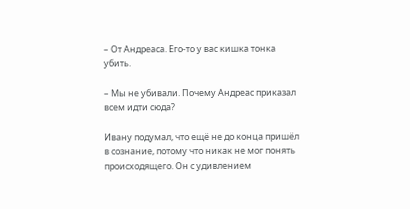– От Андреаса. Его-то у вас кишка тонка убить.

– Мы не убивали. Почему Андреас приказал всем идти сюда?

Ивану подумал, что ещё не до конца пришёл в сознание, потому что никак не мог понять происходящего. Он с удивлением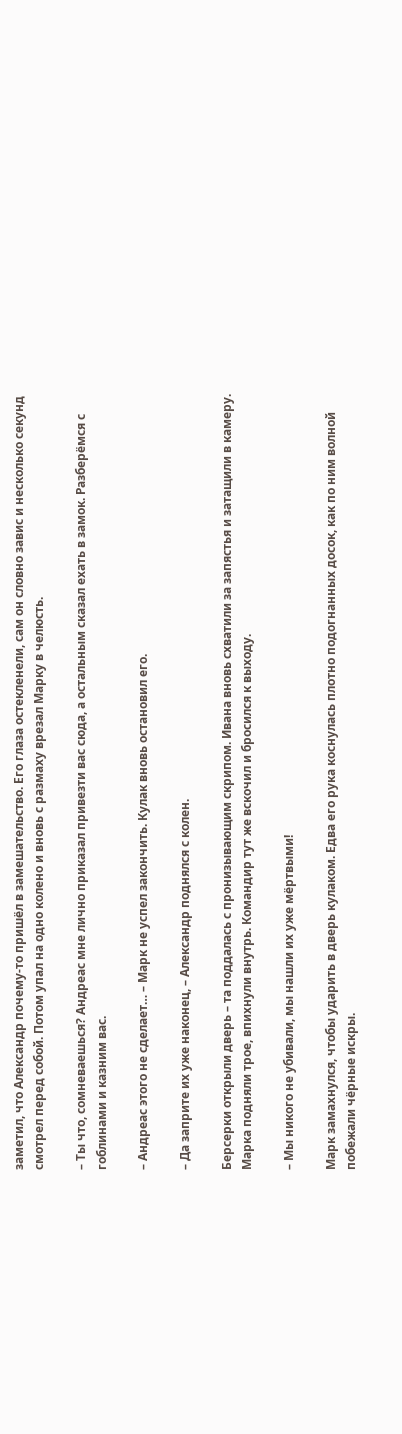заметил, что Александр почему-то пришёл в замешательство. Его глаза остекленели, сам он словно завис и несколько секунд смотрел перед собой. Потом упал на одно колено и вновь с размаху врезал Марку в челюсть.

– Ты что, сомневаешься? Андреас мне лично приказал привезти вас сюда, а остальным сказал ехать в замок. Разберёмся с гоблинами и казним вас.

– Андреас этого не сделает… – Марк не успел закончить. Кулак вновь остановил его.

– Да заприте их уже наконец, – Александр поднялся с колен.

Берсерки открыли дверь – та поддалась с пронизывающим скрипом. Ивана вновь схватили за запястья и затащили в камеру. Марка подняли трое, впихнули внутрь. Командир тут же вскочил и бросился к выходу.

– Мы никого не убивали, мы нашли их уже мёртвыми!

Марк замахнулся, чтобы ударить в дверь кулаком. Едва его рука коснулась плотно подогнанных досок, как по ним волной побежали чёрные искры.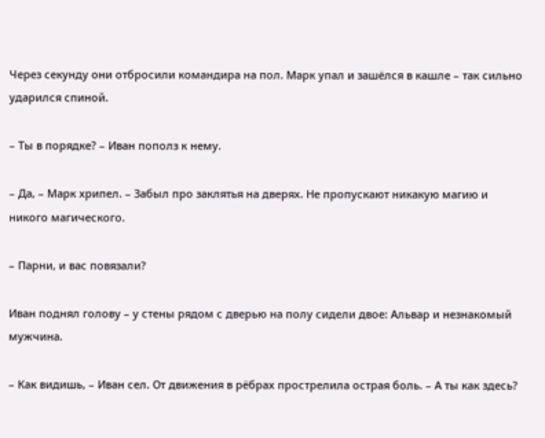Через секунду они отбросили командира на пол. Марк упал и зашёлся в кашле – так сильно ударился спиной.

– Ты в порядке? – Иван пополз к нему.

– Да, – Марк хрипел. – Забыл про заклятья на дверях. Не пропускают никакую магию и никого магического.

– Парни, и вас повязали?

Иван поднял голову – у стены рядом с дверью на полу сидели двое: Альвар и незнакомый мужчина.

– Как видишь, – Иван сел. От движения в рёбрах прострелила острая боль. – А ты как здесь?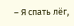– Я спать лёг,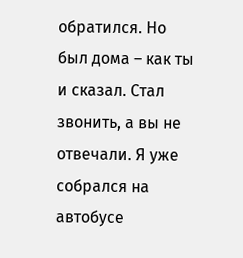обратился. Но был дома – как ты и сказал. Стал звонить, а вы не отвечали. Я уже собрался на автобусе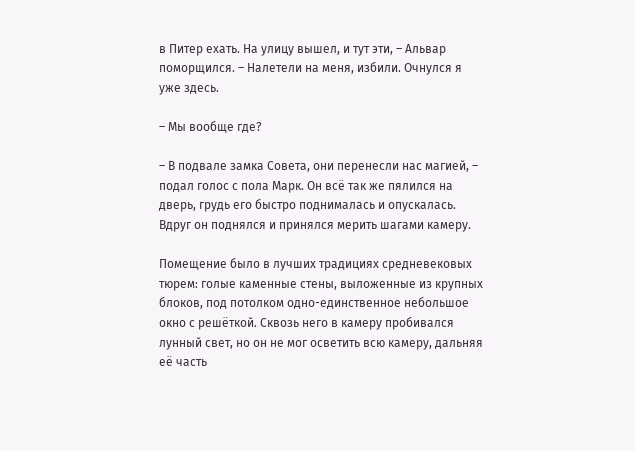в Питер ехать. На улицу вышел, и тут эти, – Альвар поморщился. – Налетели на меня, избили. Очнулся я уже здесь.

– Мы вообще где?

– В подвале замка Совета, они перенесли нас магией, – подал голос с пола Марк. Он всё так же пялился на дверь, грудь его быстро поднималась и опускалась. Вдруг он поднялся и принялся мерить шагами камеру.

Помещение было в лучших традициях средневековых тюрем: голые каменные стены, выложенные из крупных блоков, под потолком одно-единственное небольшое окно с решёткой. Сквозь него в камеру пробивался лунный свет, но он не мог осветить всю камеру, дальняя её часть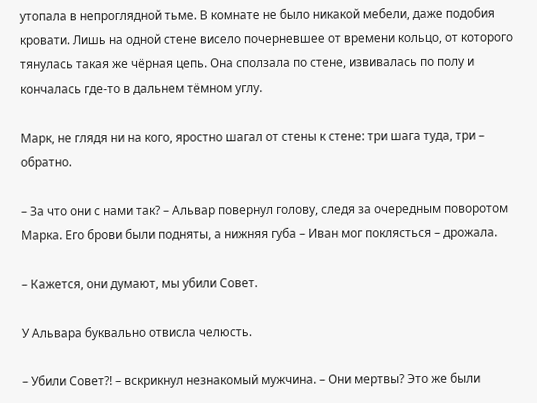утопала в непроглядной тьме. В комнате не было никакой мебели, даже подобия кровати. Лишь на одной стене висело почерневшее от времени кольцо, от которого тянулась такая же чёрная цепь. Она сползала по стене, извивалась по полу и кончалась где-то в дальнем тёмном углу.

Марк, не глядя ни на кого, яростно шагал от стены к стене: три шага туда, три – обратно.

– За что они с нами так? – Альвар повернул голову, следя за очередным поворотом Марка. Его брови были подняты, а нижняя губа – Иван мог поклясться – дрожала.

– Кажется, они думают, мы убили Совет.

У Альвара буквально отвисла челюсть.

– Убили Совет?! – вскрикнул незнакомый мужчина. – Они мертвы? Это же были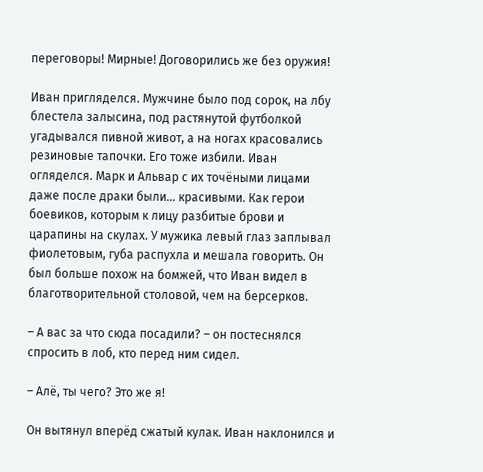переговоры! Мирные! Договорились же без оружия!

Иван пригляделся. Мужчине было под сорок, на лбу блестела залысина, под растянутой футболкой угадывался пивной живот, а на ногах красовались резиновые тапочки. Его тоже избили. Иван огляделся. Марк и Альвар с их точёными лицами даже после драки были… красивыми. Как герои боевиков, которым к лицу разбитые брови и царапины на скулах. У мужика левый глаз заплывал фиолетовым, губа распухла и мешала говорить. Он был больше похож на бомжей, что Иван видел в благотворительной столовой, чем на берсерков.

– А вас за что сюда посадили? – он постеснялся спросить в лоб, кто перед ним сидел.

– Алё, ты чего? Это же я!

Он вытянул вперёд сжатый кулак. Иван наклонился и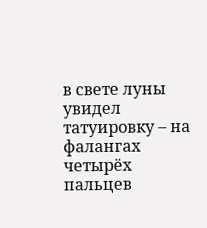в свете луны увидел татуировку – на фалангах четырёх пальцев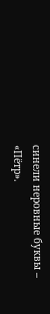синели неровные буквы – «Пётр».